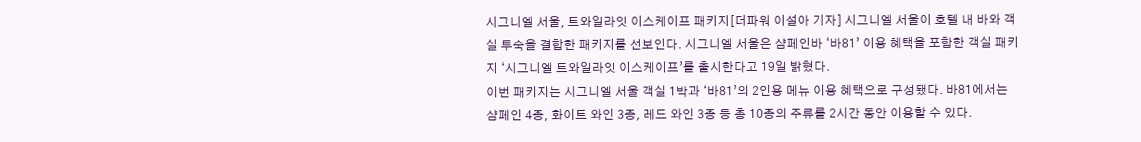시그니엘 서울, 트와일라잇 이스케이프 패키지[더파워 이설아 기자] 시그니엘 서울이 호텔 내 바와 객실 투숙을 결합한 패키지를 선보인다. 시그니엘 서울은 샴페인바 ‘바81’ 이용 혜택을 포함한 객실 패키지 ‘시그니엘 트와일라잇 이스케이프’를 출시한다고 19일 밝혔다.
이번 패키지는 시그니엘 서울 객실 1박과 ‘바81’의 2인용 메뉴 이용 혜택으로 구성됐다. 바81에서는 샴페인 4종, 화이트 와인 3종, 레드 와인 3종 등 총 10종의 주류를 2시간 동안 이용할 수 있다.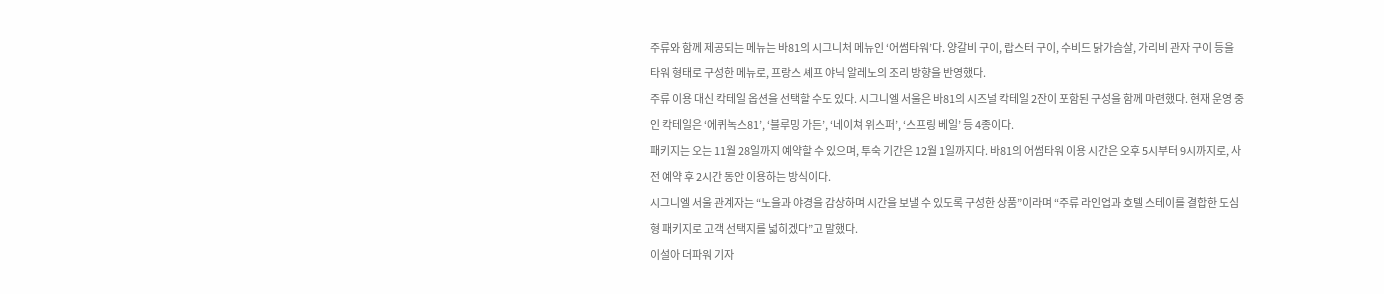주류와 함께 제공되는 메뉴는 바81의 시그니처 메뉴인 ‘어썸타워’다. 양갈비 구이, 랍스터 구이, 수비드 닭가슴살, 가리비 관자 구이 등을 타워 형태로 구성한 메뉴로, 프랑스 셰프 야닉 알레노의 조리 방향을 반영했다.
주류 이용 대신 칵테일 옵션을 선택할 수도 있다. 시그니엘 서울은 바81의 시즈널 칵테일 2잔이 포함된 구성을 함께 마련했다. 현재 운영 중인 칵테일은 ‘에퀴녹스81’, ‘블루밍 가든’, ‘네이쳐 위스퍼’, ‘스프링 베일’ 등 4종이다.
패키지는 오는 11월 28일까지 예약할 수 있으며, 투숙 기간은 12월 1일까지다. 바81의 어썸타워 이용 시간은 오후 5시부터 9시까지로, 사전 예약 후 2시간 동안 이용하는 방식이다.
시그니엘 서울 관계자는 “노을과 야경을 감상하며 시간을 보낼 수 있도록 구성한 상품”이라며 “주류 라인업과 호텔 스테이를 결합한 도심형 패키지로 고객 선택지를 넓히겠다”고 말했다.
이설아 더파워 기자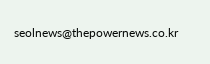seolnews@thepowernews.co.kr